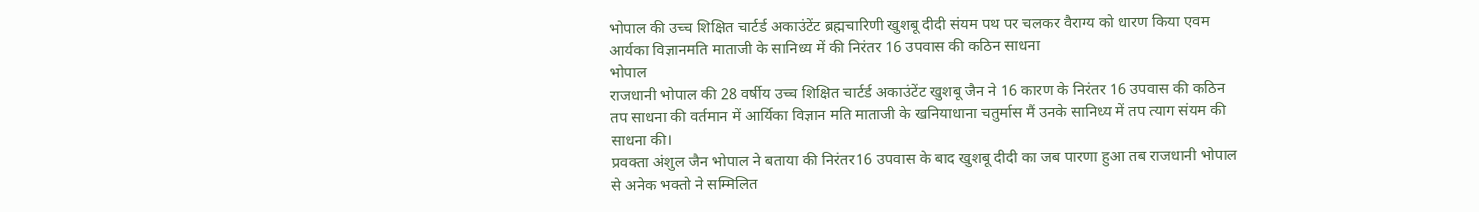भोपाल की उच्च शिक्षित चार्टर्ड अकाउंटेंट ब्रह्मचारिणी खुशबू दीदी संयम पथ पर चलकर वैराग्य को धारण किया एवम आर्यका विज्ञानमति माताजी के सानिध्य में की निरंतर 16 उपवास की कठिन साधना
भोपाल
राजधानी भोपाल की 28 वर्षीय उच्च शिक्षित चार्टर्ड अकाउंटेंट खुशबू जैन ने 16 कारण के निरंतर 16 उपवास की कठिन तप साधना की वर्तमान में आर्यिका विज्ञान मति माताजी के खनियाधाना चतुर्मास मैं उनके सानिध्य में तप त्याग संयम की साधना की।
प्रवक्ता अंशुल जैन भोपाल ने बताया की निरंतर16 उपवास के बाद खुशबू दीदी का जब पारणा हुआ तब राजधानी भोपाल से अनेक भक्तो ने सम्मिलित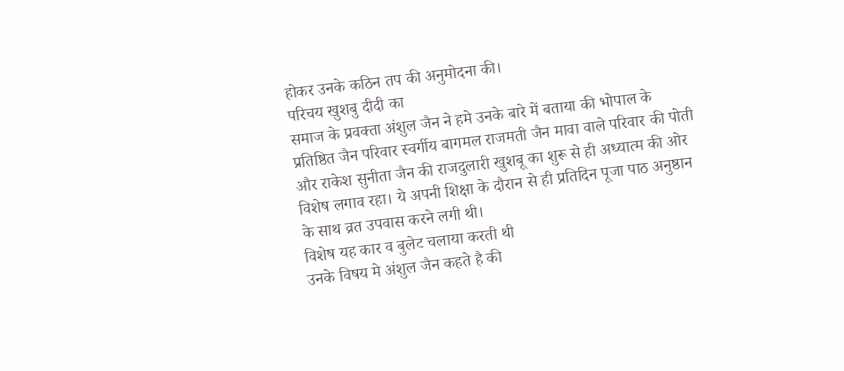होकर उनके कठिन तप की अनुमोदना की।
परिचय खुशबु दीदी का
समाज के प्रवक्ता अंशुल जैन ने हमे उनके बारे में बताया की भोपाल के प्रतिष्ठित जैन परिवार स्वर्गीय बागमल राजमती जैन मावा वाले परिवार की पोती और राकेश सुनीता जैन की राजदुलारी खुशबू का शुरू से ही अध्यात्म की ओर विशेष लगाव रहा। ये अपनी शिक्षा के दौरान से ही प्रतिदिन पूजा पाठ अनुष्ठान के साथ व्रत उपवास करने लगी थी।
विशेष यह कार व बुलेट चलाया करती थी
उनके विषय मे अंशुल जैन कहते है की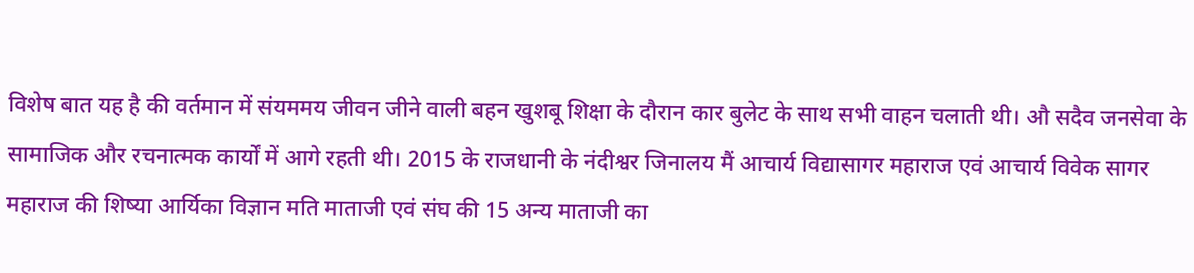विशेष बात यह है की वर्तमान में संयममय जीवन जीने वाली बहन खुशबू शिक्षा के दौरान कार बुलेट के साथ सभी वाहन चलाती थी। औ सदैव जनसेवा के सामाजिक और रचनात्मक कार्यों में आगे रहती थी। 2015 के राजधानी के नंदीश्वर जिनालय मैं आचार्य विद्यासागर महाराज एवं आचार्य विवेक सागर महाराज की शिष्या आर्यिका विज्ञान मति माताजी एवं संघ की 15 अन्य माताजी का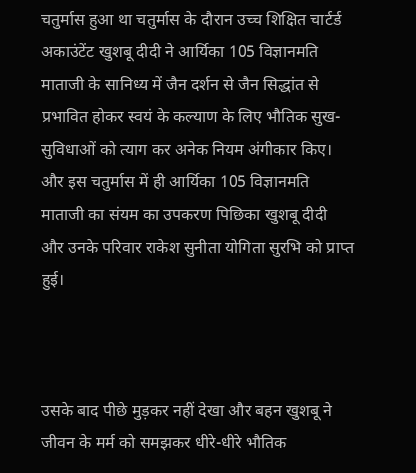चतुर्मास हुआ था चतुर्मास के दौरान उच्च शिक्षित चार्टर्ड अकाउंटेंट खुशबू दीदी ने आर्यिका 105 विज्ञानमति माताजी के सानिध्य में जैन दर्शन से जैन सिद्धांत से प्रभावित होकर स्वयं के कल्याण के लिए भौतिक सुख-सुविधाओं को त्याग कर अनेक नियम अंगीकार किए। और इस चतुर्मास में ही आर्यिका 105 विज्ञानमति माताजी का संयम का उपकरण पिछिका खुशबू दीदी और उनके परिवार राकेश सुनीता योगिता सुरभि को प्राप्त हुई।



उसके बाद पीछे मुड़कर नहीं देखा और बहन खुशबू ने जीवन के मर्म को समझकर धीरे-धीरे भौतिक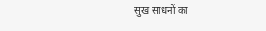सुख साधनों का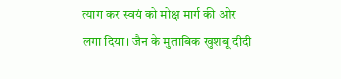त्याग कर स्वयं को मोक्ष मार्ग की ओर लगा दिया। जैन के मुताबिक खुशबू दीदी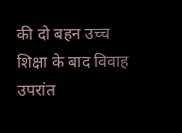की दो बहन उच्च शिक्षा के बाद विवाह उपरांत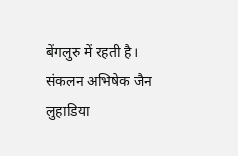बेंगलुरु में रहती है।
संकलन अभिषेक जैन लुहाडिया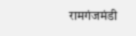रामगंजमंडी